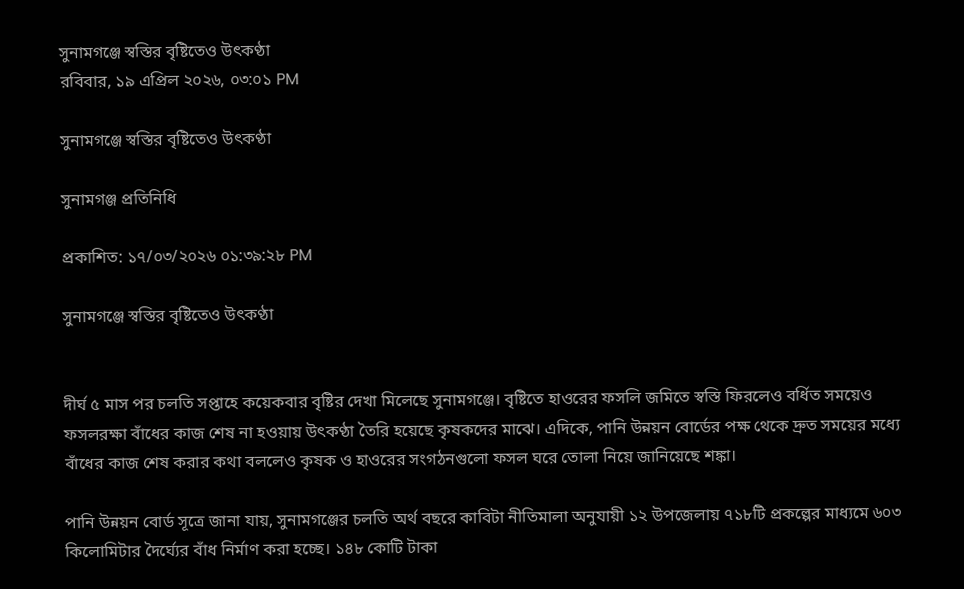সুনামগঞ্জে স্বস্তির বৃষ্টিতেও উৎকণ্ঠা
রবিবার, ১৯ এপ্রিল ২০২৬, ০৩:০১ PM

সুনামগঞ্জে স্বস্তির বৃষ্টিতেও উৎকণ্ঠা

সুনামগঞ্জ প্রতিনিধি

প্রকাশিত: ১৭/০৩/২০২৬ ০১:৩৯:২৮ PM

সুনামগঞ্জে স্বস্তির বৃষ্টিতেও উৎকণ্ঠা


দীর্ঘ ৫ মাস পর চলতি সপ্তাহে কয়েকবার বৃষ্টির দেখা মিলেছে সুনামগঞ্জে। বৃষ্টিতে হাওরের ফসলি জমিতে স্বস্তি ফিরলেও বর্ধিত সময়েও ফসলরক্ষা বাঁধের কাজ শেষ না হওয়ায় উৎকণ্ঠা তৈরি হয়েছে কৃষকদের মাঝে। এদিকে, পানি উন্নয়ন বোর্ডের পক্ষ থেকে দ্রুত সময়ের মধ্যে বাঁধের কাজ শেষ করার কথা বললেও কৃষক ও হাওরের সংগঠনগুলো ফসল ঘরে তোলা নিয়ে জানিয়েছে শঙ্কা।

পানি উন্নয়ন বোর্ড সূত্রে জানা যায়, সুনামগঞ্জের চলতি অর্থ বছরে কাবিটা নীতিমালা অনুযায়ী ১২ উপজেলায় ৭১৮টি প্রকল্পের মাধ্যমে ৬০৩ কিলোমিটার দৈর্ঘ্যের বাঁধ নির্মাণ করা হচ্ছে। ১৪৮ কোটি টাকা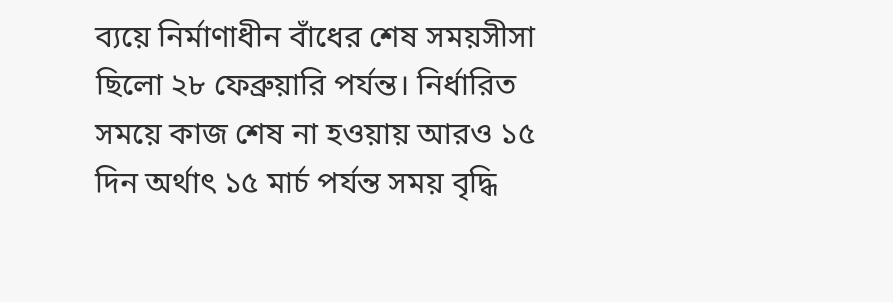ব্যয়ে নির্মাণাধীন বাঁধের শেষ সময়সীসা ছিলো ২৮ ফেব্রুয়ারি পর্যন্ত। নির্ধারিত সময়ে কাজ শেষ না হওয়ায় আরও ১৫ দিন অর্থাৎ ১৫ মার্চ পর্যন্ত সময় বৃদ্ধি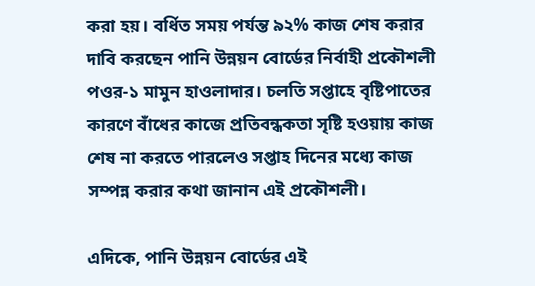করা হয়। বর্ধিত সময় পর্যন্ত ৯২% কাজ শেষ করার দাবি করছেন পানি উন্নয়ন বোর্ডের নির্বাহী প্রকৌশলী পওর-১ মামুন হাওলাদার। চলতি সপ্তাহে বৃষ্টিপাতের কারণে বাঁধের কাজে প্রতিবন্ধকতা সৃষ্টি হওয়ায় কাজ শেষ না করতে পারলেও সপ্তাহ দিনের মধ্যে কাজ সম্পন্ন করার কথা জানান এই প্রকৌশলী।

এদিকে, পানি উন্নয়ন বোর্ডের এই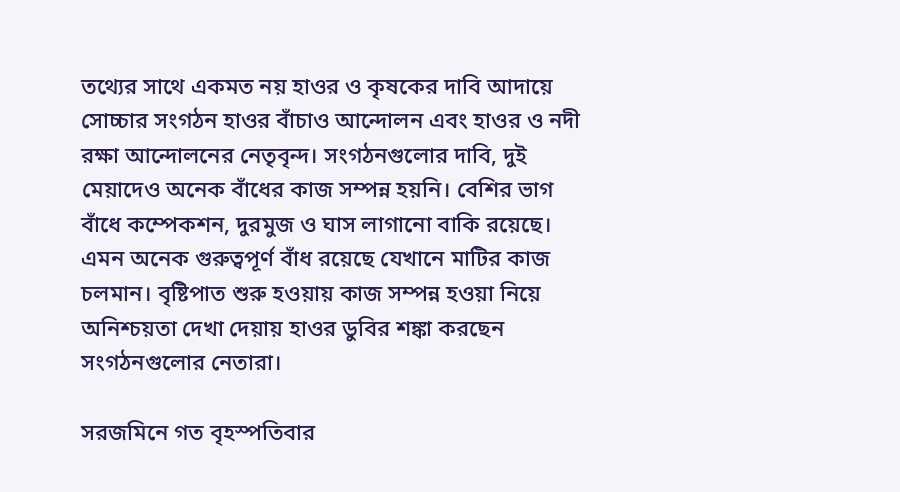তথ্যের সাথে একমত নয় হাওর ও কৃষকের দাবি আদায়ে সোচ্চার সংগঠন হাওর বাঁচাও আন্দোলন এবং হাওর ও নদী রক্ষা আন্দোলনের নেতৃবৃন্দ। সংগঠনগুলোর দাবি, দুই মেয়াদেও অনেক বাঁধের কাজ সম্পন্ন হয়নি। বেশির ভাগ বাঁধে কম্পেকশন, দুরমুজ ও ঘাস লাগানো বাকি রয়েছে। এমন অনেক গুরুত্বপূর্ণ বাঁধ রয়েছে যেখানে মাটির কাজ চলমান। বৃষ্টিপাত শুরু হওয়ায় কাজ সম্পন্ন হওয়া নিয়ে অনিশ্চয়তা দেখা দেয়ায় হাওর ডুবির শঙ্কা করছেন সংগঠনগুলোর নেতারা।

সরজমিনে গত বৃহস্পতিবার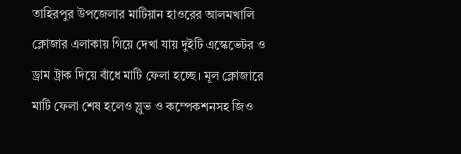তাহিরপুর উপজেলার মাটিয়ান হাওরের আলমখালি ক্লোজার এলাকায় গিয়ে দেখা যায় দুইটি এস্কেভেটর ও ড্রাম ট্রাক দিয়ে বাঁধে মাটি ফেলা হচ্ছে। মূল ক্লোজারে মাটি ফেলা শেষ হলেও স্লুভ ও কম্পেকশনসহ জিও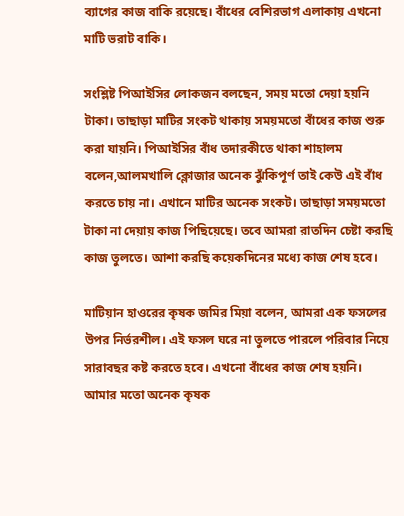ব্যাগের কাজ বাকি রয়েছে। বাঁধের বেশিরভাগ এলাকায় এখনো মাটি ভরাট বাকি।

সংশ্লিষ্ট পিআইসির লোকজন বলছেন, সময় মতো দেয়া হয়নি টাকা। তাছাড়া মাটির সংকট থাকায় সময়মতো বাঁধের কাজ শুরু করা যায়নি। পিআইসির বাঁধ তদারকীতে থাকা শাহালম বলেন,আলমখালি ক্লোজার অনেক ঝুঁকিপূর্ণ তাই কেউ এই বাঁধ করতে চায় না। এখানে মাটির অনেক সংকট। তাছাড়া সময়মতো টাকা না দেয়ায় কাজ পিছিয়েছে। তবে আমরা রাতদিন চেষ্টা করছি কাজ তুলতে। আশা করছি কয়েকদিনের মধ্যে কাজ শেষ হবে।

মাটিয়ান হাওরের কৃষক জমির মিয়া বলেন, আমরা এক ফসলের উপর নির্ভরশীল। এই ফসল ঘরে না তুলতে পারলে পরিবার নিয়ে সারাবছর কষ্ট করতে হবে। এখনো বাঁধের কাজ শেষ হয়নি। আমার মতো অনেক কৃষক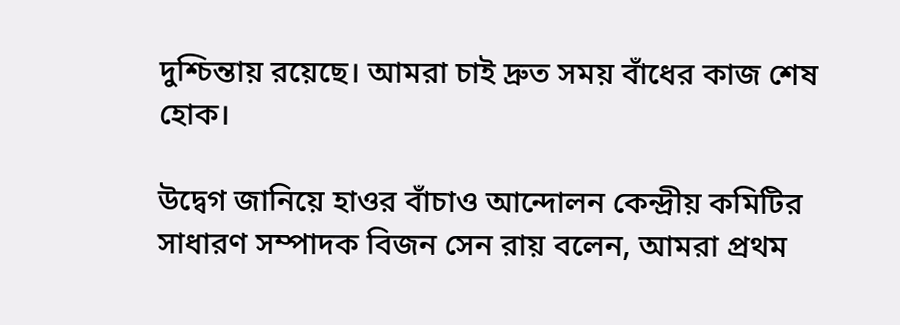দুশ্চিন্তায় রয়েছে। আমরা চাই দ্রুত সময় বাঁধের কাজ শেষ হোক।

উদ্বেগ জানিয়ে হাওর বাঁচাও আন্দোলন কেন্দ্রীয় কমিটির সাধারণ সম্পাদক বিজন সেন রায় বলেন, আমরা প্রথম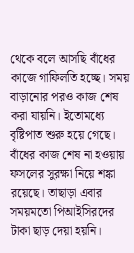থেকে বলে আসছি বাঁধের কাজে গাফিলতি হচ্ছে। সময় বাড়ানোর পরও কাজ শেষ করা যায়নি। ইতোমধ্যে বৃষ্টিপাত শুরু হয়ে গেছে। বাঁধের কাজ শেষ না হওয়ায় ফসলের সুরক্ষা নিয়ে শঙ্কা রয়েছে। তাছাড়া এবার সময়মতো পিআইসিরদের টাকা ছাড় দেয়া হয়নি।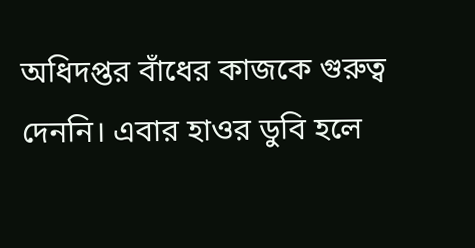অধিদপ্তর বাঁধের কাজকে গুরুত্ব দেননি। এবার হাওর ডুবি হলে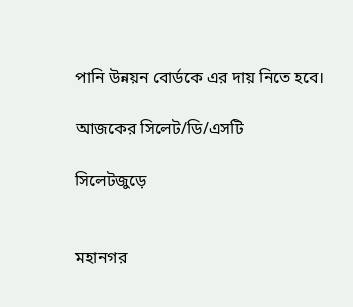পানি উন্নয়ন বোর্ডকে এর দায় নিতে হবে।

আজকের সিলেট/ডি/এসটি

সিলেটজুড়ে


মহানগর